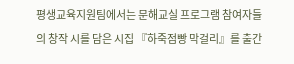평생교육지원팀에서는 문해교실 프로그램 참여자들의 창작 시를 담은 시집 『하죽점빵 막걸리』를 출간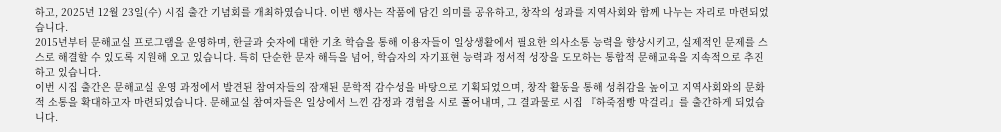하고, 2025년 12월 23일(수) 시집 출간 기념회를 개최하였습니다. 이번 행사는 작품에 담긴 의미를 공유하고, 창작의 성과를 지역사회와 함께 나누는 자리로 마련되었습니다.
2015년부터 문해교실 프로그램을 운영하며, 한글과 숫자에 대한 기초 학습을 통해 이용자들이 일상생활에서 필요한 의사소통 능력을 향상시키고, 실제적인 문제를 스스로 해결할 수 있도록 지원해 오고 있습니다. 특히 단순한 문자 해득을 넘어, 학습자의 자기표현 능력과 정서적 성장을 도모하는 통합적 문해교육을 지속적으로 추진하고 있습니다.
이번 시집 출간은 문해교실 운영 과정에서 발견된 참여자들의 잠재된 문학적 감수성을 바탕으로 기획되었으며, 창작 활동을 통해 성취감을 높이고 지역사회와의 문화적 소통을 확대하고자 마련되었습니다. 문해교실 참여자들은 일상에서 느낀 감정과 경험을 시로 풀어내며, 그 결과물로 시집 『하죽점빵 막걸리』를 출간하게 되었습니다.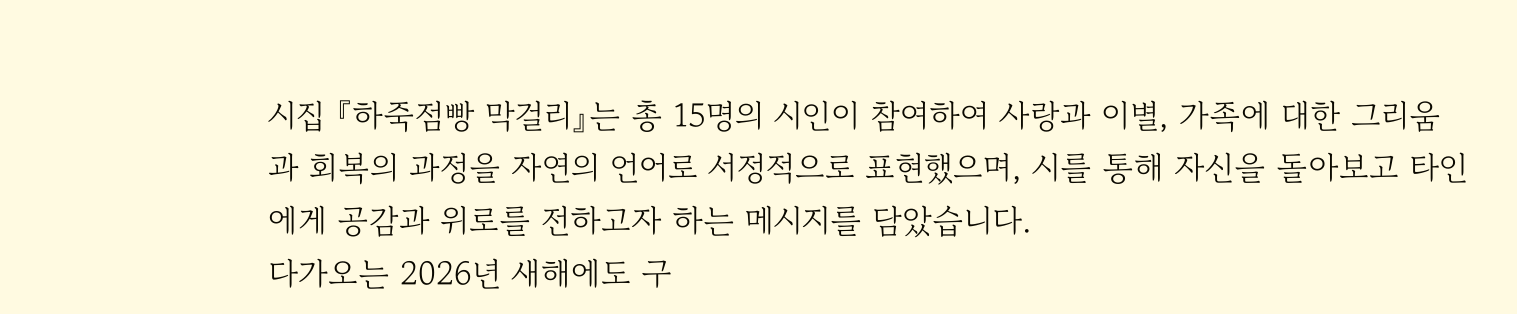시집 『하죽점빵 막걸리』는 총 15명의 시인이 참여하여 사랑과 이별, 가족에 대한 그리움과 회복의 과정을 자연의 언어로 서정적으로 표현했으며, 시를 통해 자신을 돌아보고 타인에게 공감과 위로를 전하고자 하는 메시지를 담았습니다.
다가오는 2026년 새해에도 구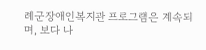례군장애인복지관 프로그램은 계속되며, 보다 나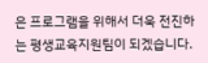은 프로그램을 위해서 더욱 전진하는 평생교육지원팀이 되겠습니다.